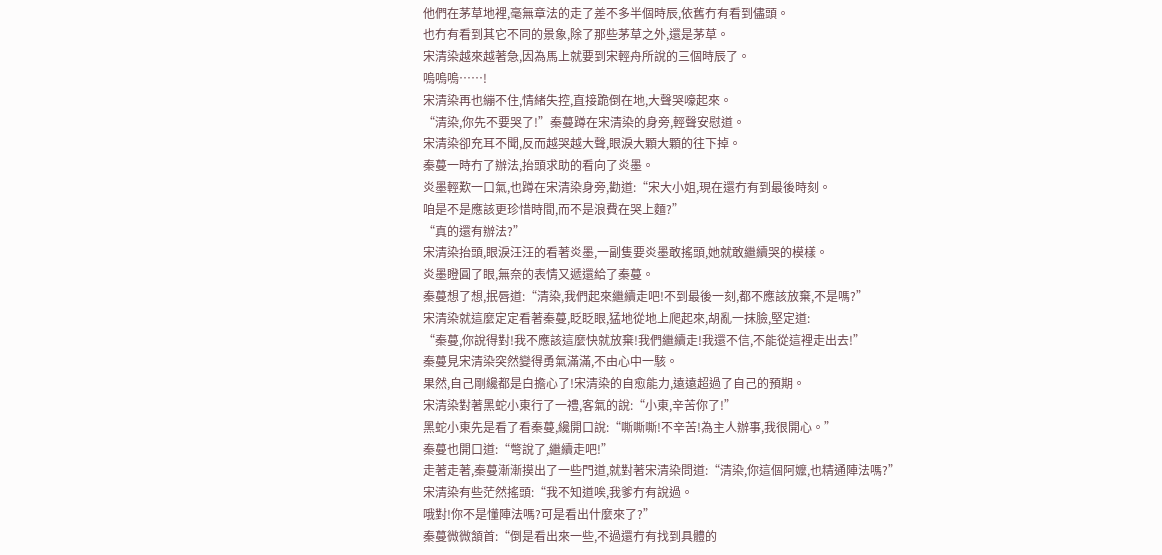他們在茅草地裡,毫無章法的走了差不多半個時辰,依舊冇有看到儘頭。
也冇有看到其它不同的景象,除了那些茅草之外,還是茅草。
宋清染越來越著急,因為馬上就要到宋輕舟所說的三個時辰了。
嗚嗚嗚……!
宋清染再也繃不住,情緒失控,直接跪倒在地,大聲哭嚎起來。
“清染,你先不要哭了!”秦蔓蹲在宋清染的身旁,輕聲安慰道。
宋清染卻充耳不聞,反而越哭越大聲,眼淚大顆大顆的往下掉。
秦蔓一時冇了辦法,抬頭求助的看向了炎墨。
炎墨輕歎一口氣,也蹲在宋清染身旁,勸道:“宋大小姐,現在還冇有到最後時刻。
咱是不是應該更珍惜時間,而不是浪費在哭上麵?”
“真的還有辦法?”
宋清染抬頭,眼淚汪汪的看著炎墨,一副隻要炎墨敢搖頭,她就敢繼續哭的模樣。
炎墨瞪圓了眼,無奈的表情又遞還給了秦蔓。
秦蔓想了想,抿唇道:“清染,我們起來繼續走吧!不到最後一刻,都不應該放棄,不是嗎?”
宋清染就這麼定定看著秦蔓,眨眨眼,猛地從地上爬起來,胡亂一抹臉,堅定道:
“秦蔓,你說得對!我不應該這麼快就放棄!我們繼續走!我還不信,不能從這裡走出去!”
秦蔓見宋清染突然變得勇氣滿滿,不由心中一駭。
果然,自己剛纔都是白擔心了!宋清染的自愈能力,遠遠超過了自己的預期。
宋清染對著黑蛇小東行了一禮,客氣的說:“小東,辛苦你了!”
黑蛇小東先是看了看秦蔓,纔開口說:“嘶嘶嘶!不辛苦!為主人辦事,我很開心。”
秦蔓也開口道:“彆說了,繼續走吧!”
走著走著,秦蔓漸漸摸出了一些門道,就對著宋清染問道:“清染,你這個阿嬤,也精通陣法嗎?”
宋清染有些茫然搖頭:“我不知道唉,我爹冇有說過。
哦對!你不是懂陣法嗎?可是看出什麼來了?”
秦蔓微微頷首:“倒是看出來一些,不過還冇有找到具體的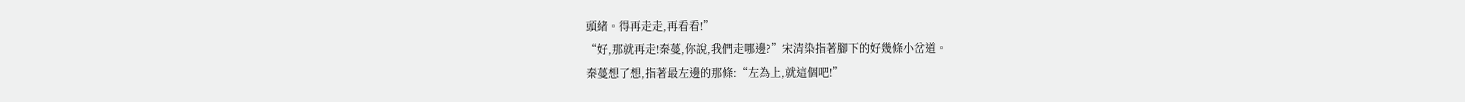頭緒。得再走走,再看看!”
“好,那就再走!秦蔓,你說,我們走哪邊?”宋清染指著腳下的好幾條小岔道。
秦蔓想了想,指著最左邊的那條:“左為上,就這個吧!”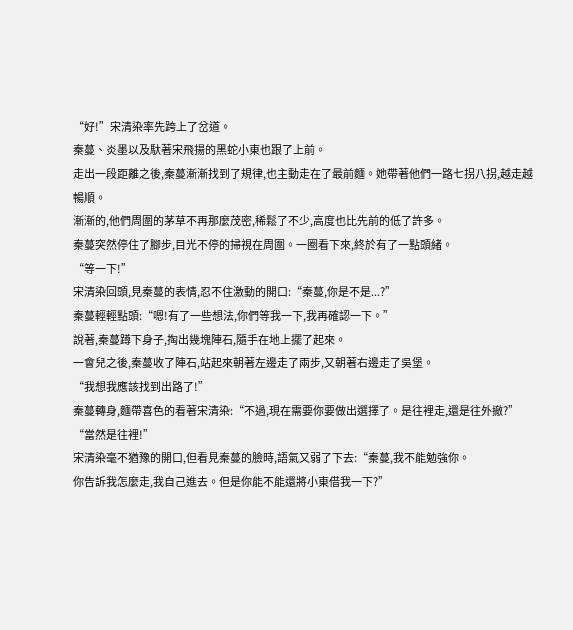“好!”宋清染率先跨上了岔道。
秦蔓、炎墨以及馱著宋飛揚的黑蛇小東也跟了上前。
走出一段距離之後,秦蔓漸漸找到了規律,也主動走在了最前麵。她帶著他們一路七拐八拐,越走越暢順。
漸漸的,他們周圍的茅草不再那麼茂密,稀鬆了不少,高度也比先前的低了許多。
秦蔓突然停住了腳步,目光不停的掃視在周圍。一圈看下來,終於有了一點頭緒。
“等一下!”
宋清染回頭,見秦蔓的表情,忍不住激動的開口:“秦蔓,你是不是...?”
秦蔓輕輕點頭:“嗯!有了一些想法,你們等我一下,我再確認一下。”
說著,秦蔓蹲下身子,掏出幾塊陣石,隨手在地上擺了起來。
一會兒之後,秦蔓收了陣石,站起來朝著左邊走了兩步,又朝著右邊走了吳堡。
“我想我應該找到出路了!”
秦蔓轉身,麵帶喜色的看著宋清染:“不過,現在需要你要做出選擇了。是往裡走,還是往外撤?”
“當然是往裡!”
宋清染毫不猶豫的開口,但看見秦蔓的臉時,語氣又弱了下去:“秦蔓,我不能勉強你。
你告訴我怎麼走,我自己進去。但是你能不能還將小東借我一下?”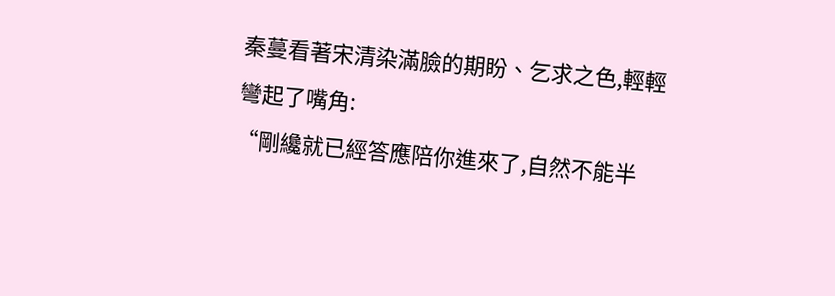秦蔓看著宋清染滿臉的期盼、乞求之色,輕輕彎起了嘴角:
“剛纔就已經答應陪你進來了,自然不能半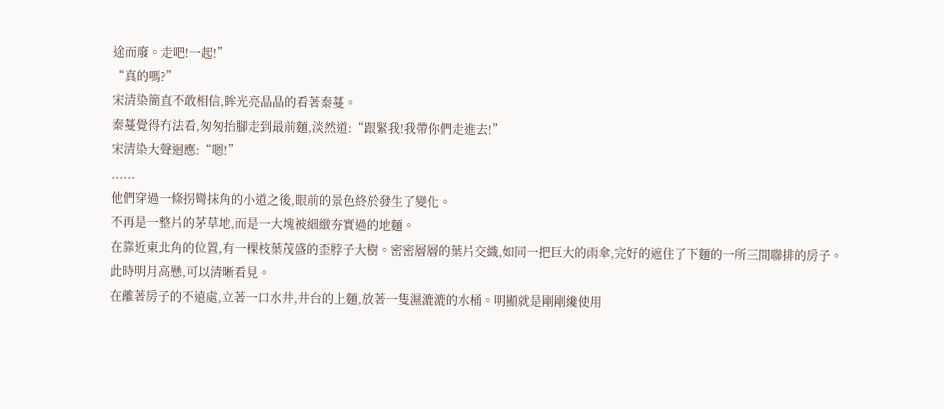途而廢。走吧!一起!”
“真的嗎?”
宋清染簡直不敢相信,眸光亮晶晶的看著秦蔓。
秦蔓覺得冇法看,匆匆抬腳走到最前麵,淡然道:“跟緊我!我帶你們走進去!”
宋清染大聲迴應:“嗯!”
......
他們穿過一條拐彎抹角的小道之後,眼前的景色終於發生了變化。
不再是一整片的茅草地,而是一大塊被細緻夯實過的地麵。
在靠近東北角的位置,有一棵枝葉茂盛的歪脖子大樹。密密層層的葉片交織,如同一把巨大的雨傘,完好的遮住了下麵的一所三間聯排的房子。
此時明月高懸,可以清晰看見。
在離著房子的不遠處,立著一口水井,井台的上麵,放著一隻濕漉漉的水桶。明顯就是剛剛纔使用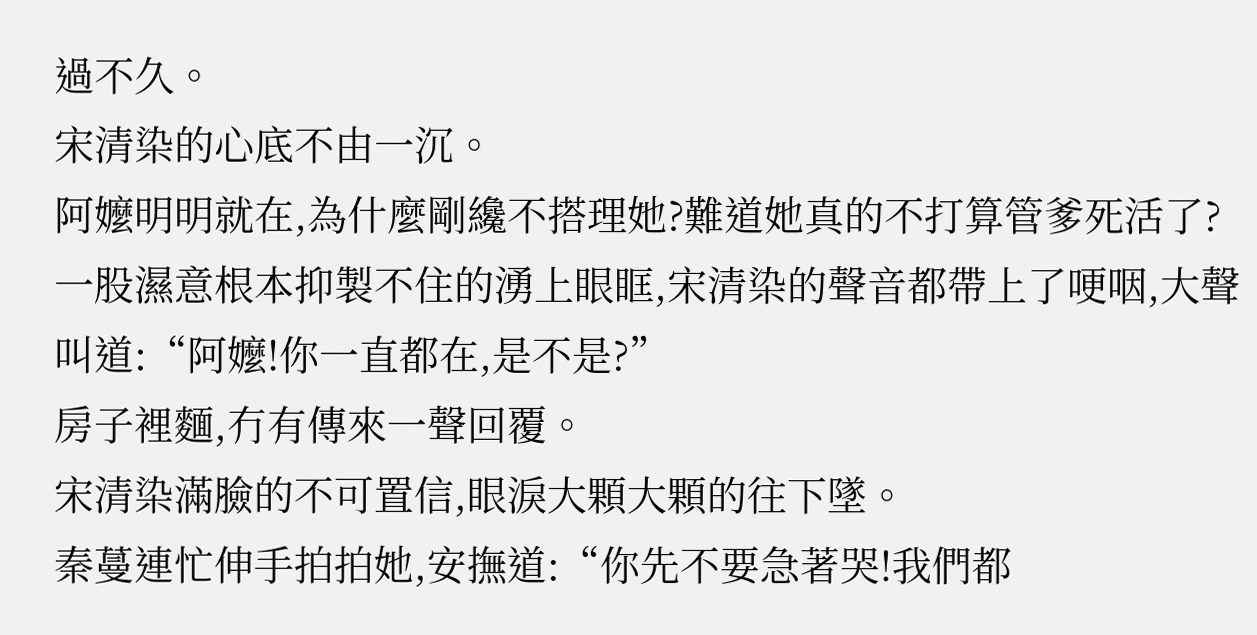過不久。
宋清染的心底不由一沉。
阿嬤明明就在,為什麼剛纔不搭理她?難道她真的不打算管爹死活了?
一股濕意根本抑製不住的湧上眼眶,宋清染的聲音都帶上了哽咽,大聲叫道:“阿嬤!你一直都在,是不是?”
房子裡麵,冇有傳來一聲回覆。
宋清染滿臉的不可置信,眼淚大顆大顆的往下墜。
秦蔓連忙伸手拍拍她,安撫道:“你先不要急著哭!我們都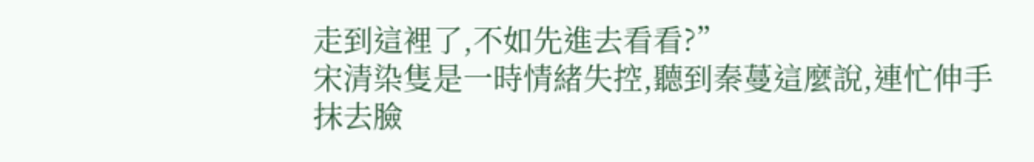走到這裡了,不如先進去看看?”
宋清染隻是一時情緒失控,聽到秦蔓這麼說,連忙伸手抹去臉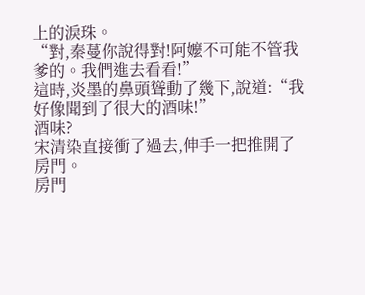上的淚珠。
“對,秦蔓你說得對!阿嬤不可能不管我爹的。我們進去看看!”
這時,炎墨的鼻頭聳動了幾下,說道:“我好像聞到了很大的酒味!”
酒味?
宋清染直接衝了過去,伸手一把推開了房門。
房門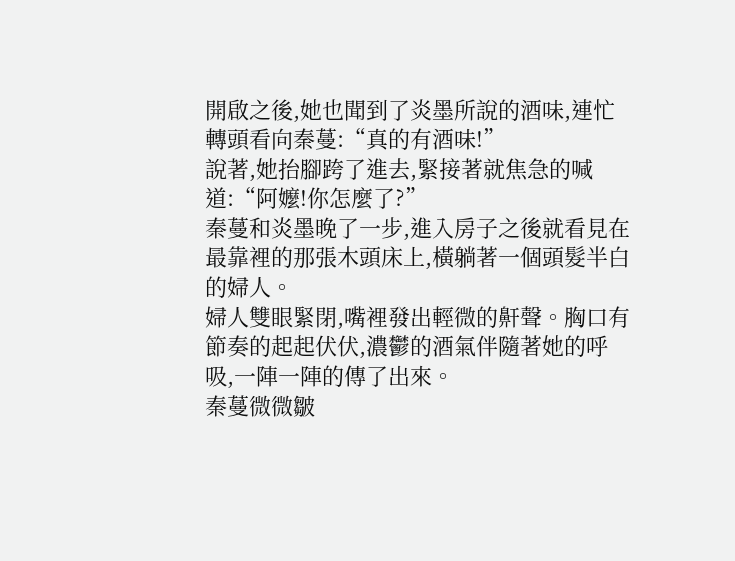開啟之後,她也聞到了炎墨所說的酒味,連忙轉頭看向秦蔓:“真的有酒味!”
說著,她抬腳跨了進去,緊接著就焦急的喊道:“阿嬤!你怎麼了?”
秦蔓和炎墨晚了一步,進入房子之後就看見在最靠裡的那張木頭床上,橫躺著一個頭髮半白的婦人。
婦人雙眼緊閉,嘴裡發出輕微的鼾聲。胸口有節奏的起起伏伏,濃鬱的酒氣伴隨著她的呼吸,一陣一陣的傳了出來。
秦蔓微微皺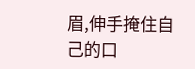眉,伸手掩住自己的口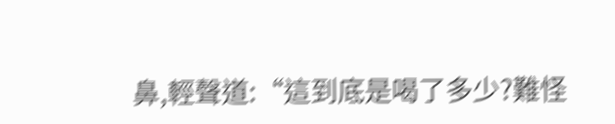鼻,輕聲道:“這到底是喝了多少?難怪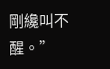剛纔叫不醒。”